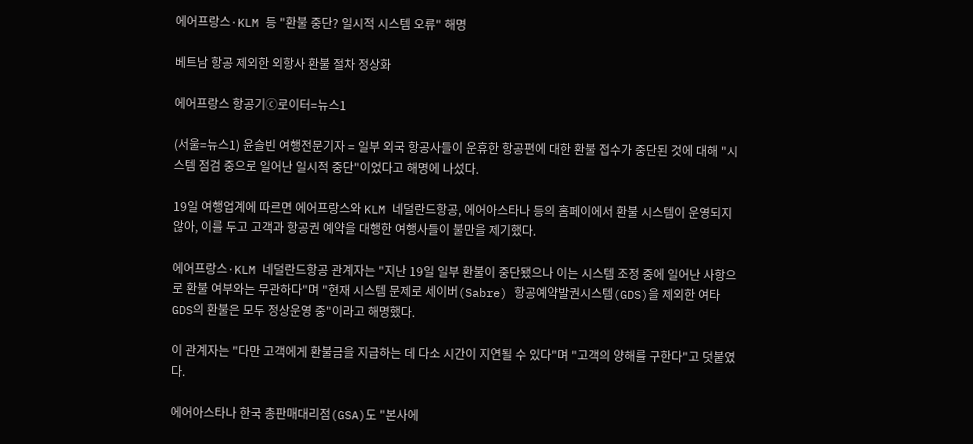에어프랑스·KLM 등 "환불 중단? 일시적 시스템 오류" 해명

베트남 항공 제외한 외항사 환불 절차 정상화

에어프랑스 항공기ⓒ로이터=뉴스1

(서울=뉴스1) 윤슬빈 여행전문기자 = 일부 외국 항공사들이 운휴한 항공편에 대한 환불 접수가 중단된 것에 대해 "시스템 점검 중으로 일어난 일시적 중단"이었다고 해명에 나섰다.

19일 여행업계에 따르면 에어프랑스와 KLM 네덜란드항공, 에어아스타나 등의 홈페이에서 환불 시스템이 운영되지 않아, 이를 두고 고객과 항공권 예약을 대행한 여행사들이 불만을 제기했다.

에어프랑스·KLM 네덜란드항공 관계자는 "지난 19일 일부 환불이 중단됐으나 이는 시스템 조정 중에 일어난 사항으로 환불 여부와는 무관하다"며 "현재 시스템 문제로 세이버(Sabre) 항공예약발권시스템(GDS)을 제외한 여타 GDS의 환불은 모두 정상운영 중"이라고 해명했다.

이 관계자는 "다만 고객에게 환불금을 지급하는 데 다소 시간이 지연될 수 있다"며 "고객의 양해를 구한다"고 덧붙였다.

에어아스타나 한국 총판매대리점(GSA)도 "본사에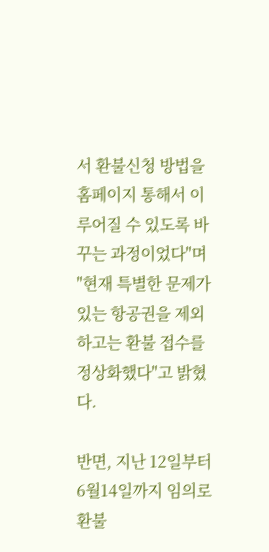서 환불신청 방법을 홈페이지 통해서 이루어질 수 있도록 바꾸는 과정이었다"며 "현재 특별한 문제가 있는 항공권을 제외하고는 환불 접수를 정상화했다"고 밝혔다.

반면, 지난 12일부터 6월14일까지 임의로 환불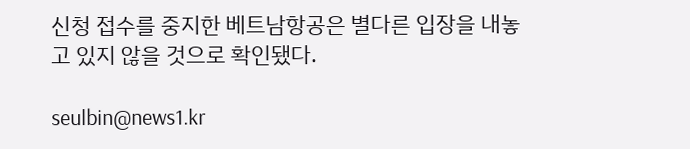신청 접수를 중지한 베트남항공은 별다른 입장을 내놓고 있지 않을 것으로 확인됐다.

seulbin@news1.kr